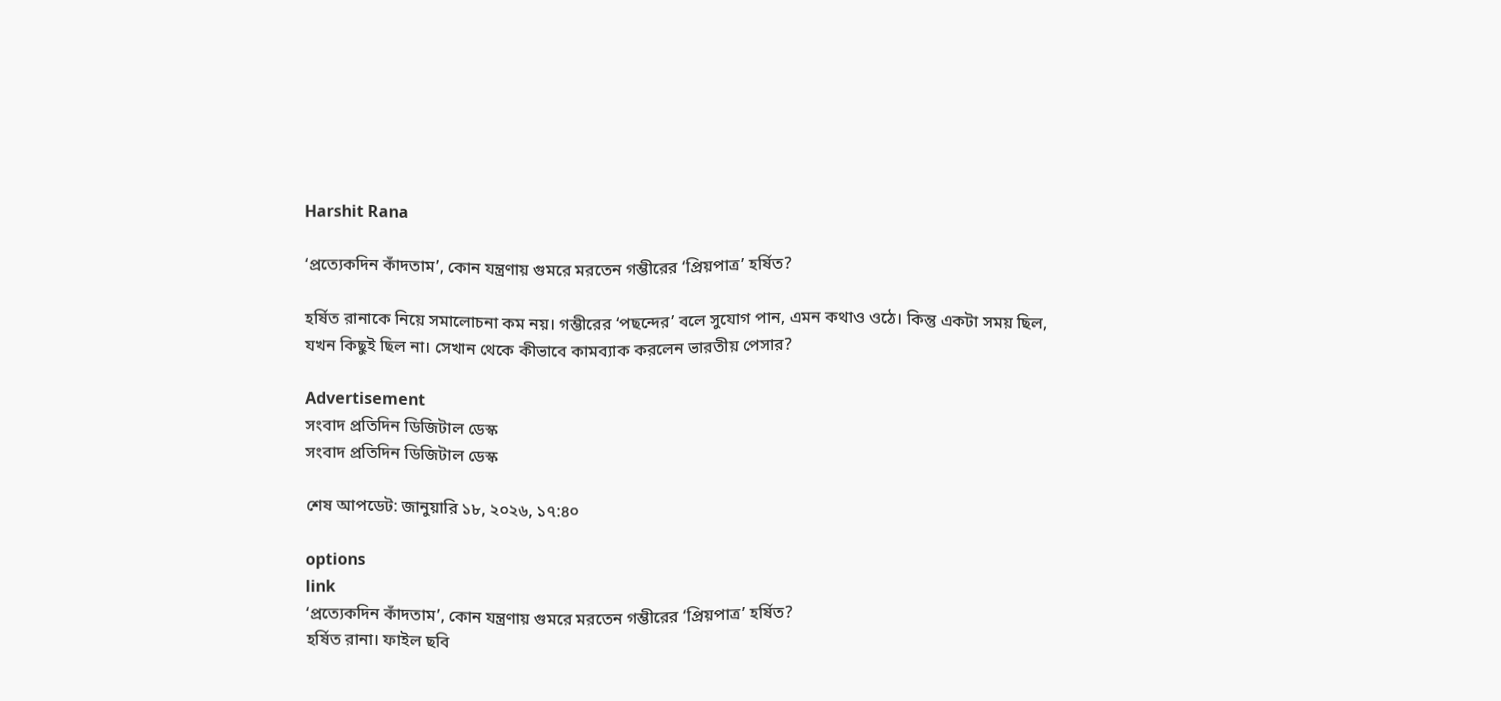Harshit Rana

‘প্রত্যেকদিন কাঁদতাম’, কোন যন্ত্রণায় গুমরে মরতেন গম্ভীরের ‘প্রিয়পাত্র’ হর্ষিত?

হর্ষিত রানাকে নিয়ে সমালোচনা কম নয়। গম্ভীরের ‘পছন্দের’ বলে সুযোগ পান, এমন কথাও ওঠে। কিন্তু একটা সময় ছিল, যখন কিছুই ছিল না। সেখান থেকে কীভাবে কামব্যাক করলেন ভারতীয় পেসার?

Advertisement
সংবাদ প্রতিদিন ডিজিটাল ডেস্ক
সংবাদ প্রতিদিন ডিজিটাল ডেস্ক

শেষ আপডেট: জানুয়ারি ১৮, ২০২৬, ১৭:৪০

options
link
‘প্রত্যেকদিন কাঁদতাম’, কোন যন্ত্রণায় গুমরে মরতেন গম্ভীরের ‘প্রিয়পাত্র’ হর্ষিত?
হর্ষিত রানা। ফাইল ছবি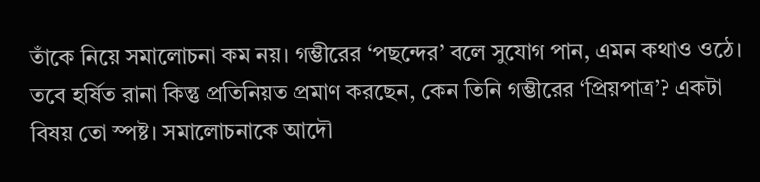তাঁকে নিয়ে সমালোচনা কম নয়। গম্ভীরের ‘পছন্দের’ বলে সুযোগ পান, এমন কথাও ওঠে। তবে হর্ষিত রানা কিন্তু প্রতিনিয়ত প্রমাণ করছেন, কেন তিনি গম্ভীরের ‘প্রিয়পাত্র’? একটা বিষয় তো স্পষ্ট। সমালোচনাকে আদৌ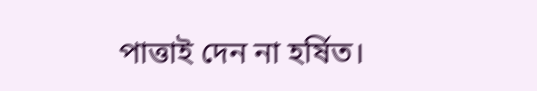পাত্তাই দেন না হর্ষিত।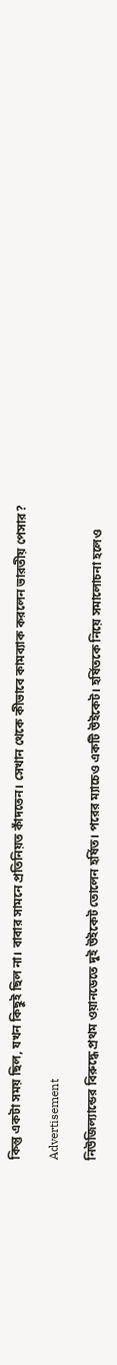কিন্তু একটা সময় ছিল, যখন কিছুই ছিল না। বাবার সামনে প্রতিনিয়ত কাঁদতেন। সেখান থেকে কীভাবে কামব্যাক করলেন ভারতীয় পেসার?

Advertisement

নিউজিল্যান্ডের বিরুদ্ধে প্রথম ওয়ানডেতে দুই উইকেট তোলেন হর্ষিত। পরের ম্যাচেও একটি উইকেট। হর্ষিতকে নিয়ে সমালোচনা হলেও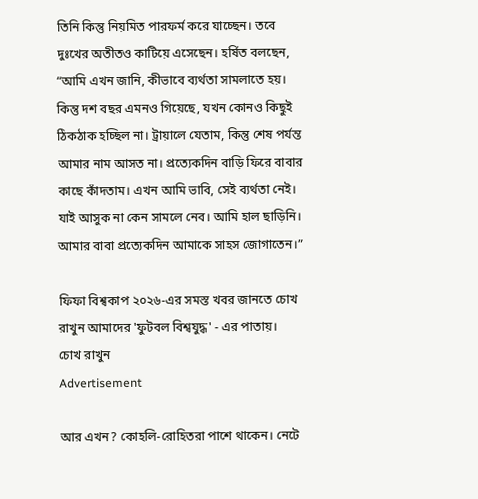তিনি কিন্তু নিয়মিত পারফর্ম করে যাচ্ছেন। তবে দুঃখের অতীতও কাটিয়ে এসেছেন। হর্ষিত বলছেন, “আমি এখন জানি, কীভাবে ব্যর্থতা সামলাতে হয়। কিন্তু দশ বছর এমনও গিয়েছে, যখন কোনও কিছুই ঠিকঠাক হচ্ছিল না। ট্রায়ালে যেতাম, কিন্তু শেষ পর্যন্ত আমার নাম আসত না। প্রত্যেকদিন বাড়ি ফিরে বাবার কাছে কাঁদতাম। এখন আমি ভাবি, সেই ব্যর্থতা নেই। যাই আসুক না কেন সামলে নেব। আমি হাল ছাড়িনি। আমার বাবা প্রত্যেকদিন আমাকে সাহস জোগাতেন।”

ফিফা বিশ্বকাপ ২০২৬-এর সমস্ত খবর জানতে চোখ রাখুন আমাদের 'ফুটবল বিশ্বযুদ্ধ' - এর পাতায়।
চোখ রাখুন
Advertisement

আর এখন? কোহলি-রোহিতরা পাশে থাকেন। নেটে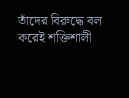তাঁদের বিরুদ্ধে বল করেই শক্তিশালী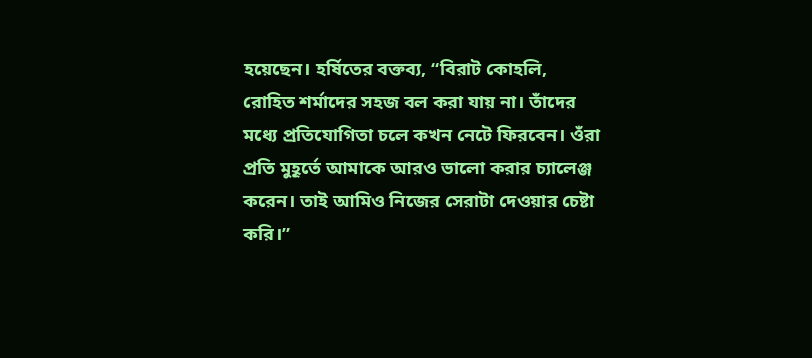হয়েছেন। হর্ষিতের বক্তব্য, “বিরাট কোহলি, রোহিত শর্মাদের সহজ বল করা যায় না। তাঁদের মধ্যে প্রতিযোগিতা চলে কখন নেটে ফিরবেন। ওঁরা প্রতি মুহূর্তে আমাকে আরও ভালো করার চ্যালেঞ্জ করেন। তাই আমিও নিজের সেরাটা দেওয়ার চেষ্টা করি।”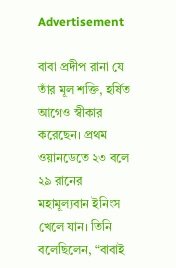Advertisement

বাবা প্রদীপ রানা যে তাঁর মূল শক্তি, হর্ষিত আগেও স্বীকার করেছেন। প্রথম ওয়ানডেতে ২৩ বলে ২৯ রানের মহামূল্যবান ইনিংস খেলে যান। তিনি বলেছিলেন, “বাবাই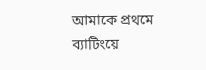আমাকে প্রথমে ব্যাটিংয়ে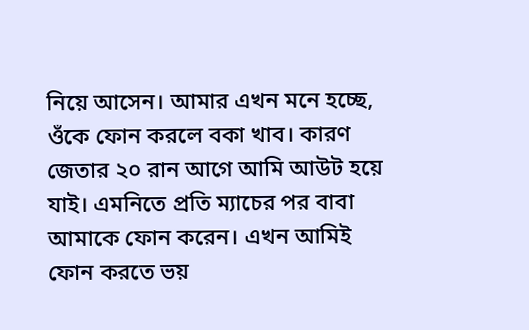নিয়ে আসেন। আমার এখন মনে হচ্ছে, ওঁকে ফোন করলে বকা খাব। কারণ জেতার ২০ রান আগে আমি আউট হয়ে যাই। এমনিতে প্রতি ম্যাচের পর বাবা আমাকে ফোন করেন। এখন আমিই ফোন করতে ভয়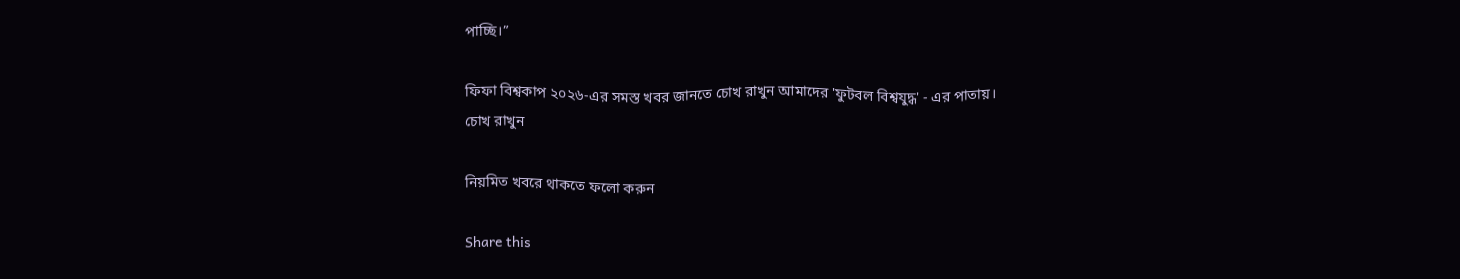পাচ্ছি।”

ফিফা বিশ্বকাপ ২০২৬-এর সমস্ত খবর জানতে চোখ রাখুন আমাদের 'ফুটবল বিশ্বযুদ্ধ' - এর পাতায়।
চোখ রাখুন

নিয়মিত খবরে থাকতে ফলো করুন

Share this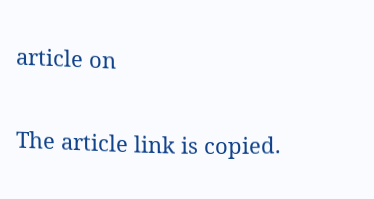article on

The article link is copied.